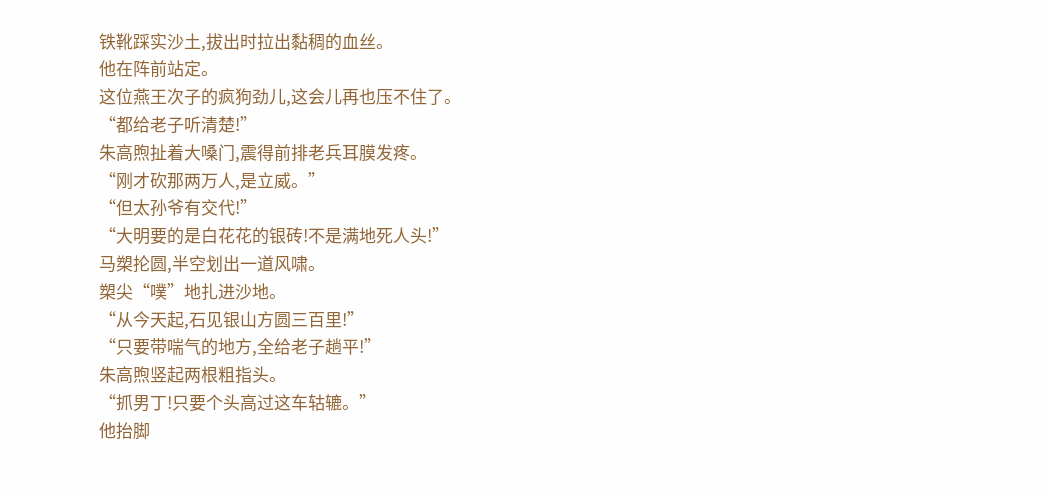铁靴踩实沙土,拔出时拉出黏稠的血丝。
他在阵前站定。
这位燕王次子的疯狗劲儿,这会儿再也压不住了。
“都给老子听清楚!”
朱高煦扯着大嗓门,震得前排老兵耳膜发疼。
“刚才砍那两万人,是立威。”
“但太孙爷有交代!”
“大明要的是白花花的银砖!不是满地死人头!”
马槊抡圆,半空划出一道风啸。
槊尖“噗”地扎进沙地。
“从今天起,石见银山方圆三百里!”
“只要带喘气的地方,全给老子趟平!”
朱高煦竖起两根粗指头。
“抓男丁!只要个头高过这车轱辘。”
他抬脚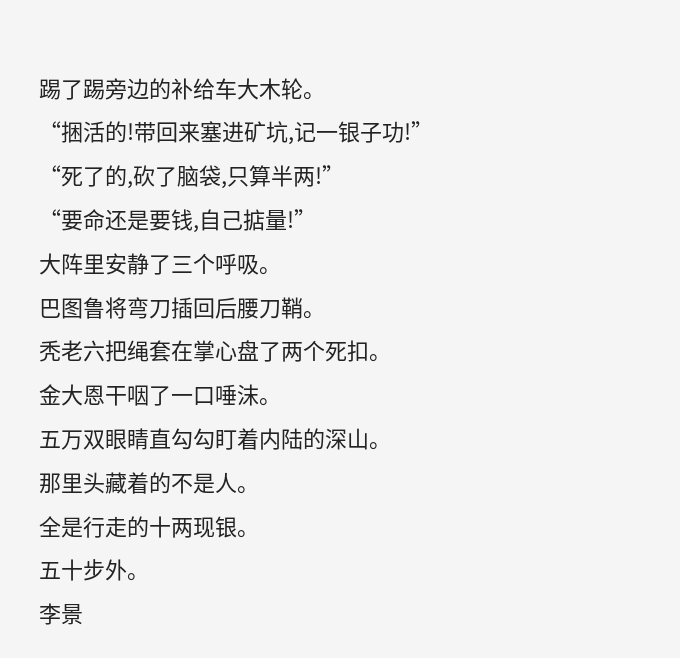踢了踢旁边的补给车大木轮。
“捆活的!带回来塞进矿坑,记一银子功!”
“死了的,砍了脑袋,只算半两!”
“要命还是要钱,自己掂量!”
大阵里安静了三个呼吸。
巴图鲁将弯刀插回后腰刀鞘。
秃老六把绳套在掌心盘了两个死扣。
金大恩干咽了一口唾沫。
五万双眼睛直勾勾盯着内陆的深山。
那里头藏着的不是人。
全是行走的十两现银。
五十步外。
李景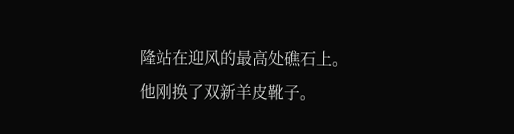隆站在迎风的最高处礁石上。
他刚换了双新羊皮靴子。